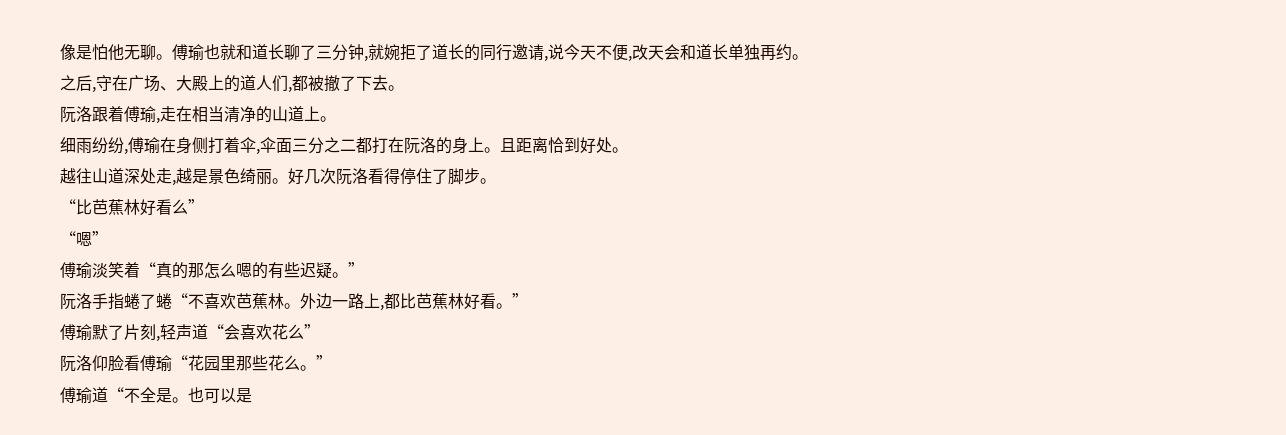像是怕他无聊。傅瑜也就和道长聊了三分钟,就婉拒了道长的同行邀请,说今天不便,改天会和道长单独再约。
之后,守在广场、大殿上的道人们,都被撤了下去。
阮洛跟着傅瑜,走在相当清净的山道上。
细雨纷纷,傅瑜在身侧打着伞,伞面三分之二都打在阮洛的身上。且距离恰到好处。
越往山道深处走,越是景色绮丽。好几次阮洛看得停住了脚步。
“比芭蕉林好看么”
“嗯”
傅瑜淡笑着“真的那怎么嗯的有些迟疑。”
阮洛手指蜷了蜷“不喜欢芭蕉林。外边一路上,都比芭蕉林好看。”
傅瑜默了片刻,轻声道“会喜欢花么”
阮洛仰脸看傅瑜“花园里那些花么。”
傅瑜道“不全是。也可以是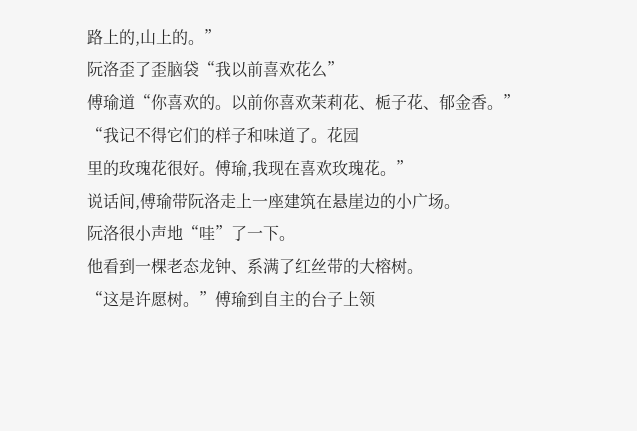路上的,山上的。”
阮洛歪了歪脑袋“我以前喜欢花么”
傅瑜道“你喜欢的。以前你喜欢茉莉花、栀子花、郁金香。”
“我记不得它们的样子和味道了。花园
里的玫瑰花很好。傅瑜,我现在喜欢玫瑰花。”
说话间,傅瑜带阮洛走上一座建筑在悬崖边的小广场。
阮洛很小声地“哇”了一下。
他看到一棵老态龙钟、系满了红丝带的大榕树。
“这是许愿树。”傅瑜到自主的台子上领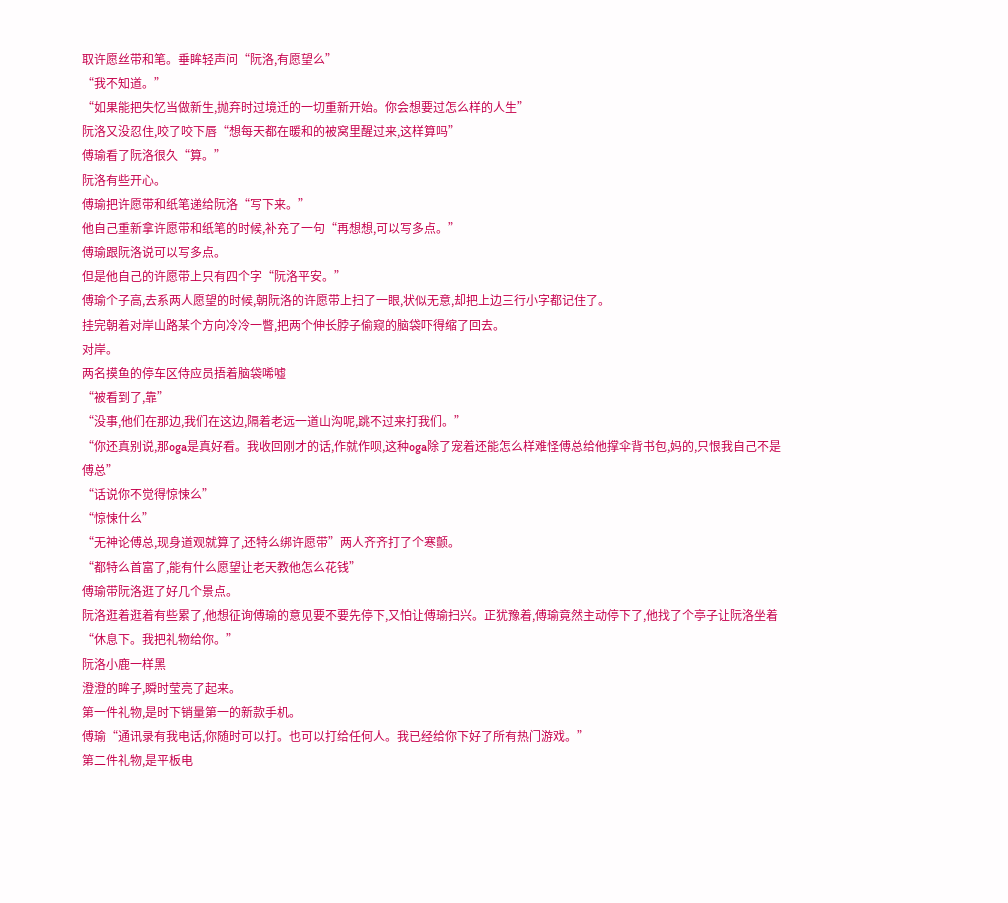取许愿丝带和笔。垂眸轻声问“阮洛,有愿望么”
“我不知道。”
“如果能把失忆当做新生,抛弃时过境迁的一切重新开始。你会想要过怎么样的人生”
阮洛又没忍住,咬了咬下唇“想每天都在暖和的被窝里醒过来,这样算吗”
傅瑜看了阮洛很久“算。”
阮洛有些开心。
傅瑜把许愿带和纸笔递给阮洛“写下来。”
他自己重新拿许愿带和纸笔的时候,补充了一句“再想想,可以写多点。”
傅瑜跟阮洛说可以写多点。
但是他自己的许愿带上只有四个字“阮洛平安。”
傅瑜个子高,去系两人愿望的时候,朝阮洛的许愿带上扫了一眼,状似无意,却把上边三行小字都记住了。
挂完朝着对岸山路某个方向冷冷一瞥,把两个伸长脖子偷窥的脑袋吓得缩了回去。
对岸。
两名摸鱼的停车区侍应员捂着脑袋唏嘘
“被看到了,靠”
“没事,他们在那边,我们在这边,隔着老远一道山沟呢,跳不过来打我们。”
“你还真别说,那oga是真好看。我收回刚才的话,作就作呗,这种oga除了宠着还能怎么样难怪傅总给他撑伞背书包,妈的,只恨我自己不是傅总”
“话说你不觉得惊悚么”
“惊悚什么”
“无神论傅总,现身道观就算了,还特么绑许愿带”两人齐齐打了个寒颤。
“都特么首富了,能有什么愿望让老天教他怎么花钱”
傅瑜带阮洛逛了好几个景点。
阮洛逛着逛着有些累了,他想征询傅瑜的意见要不要先停下,又怕让傅瑜扫兴。正犹豫着,傅瑜竟然主动停下了,他找了个亭子让阮洛坐着“休息下。我把礼物给你。”
阮洛小鹿一样黑
澄澄的眸子,瞬时莹亮了起来。
第一件礼物,是时下销量第一的新款手机。
傅瑜“通讯录有我电话,你随时可以打。也可以打给任何人。我已经给你下好了所有热门游戏。”
第二件礼物,是平板电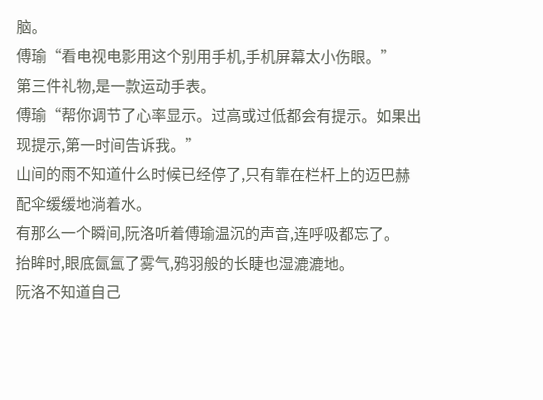脑。
傅瑜“看电视电影用这个别用手机,手机屏幕太小伤眼。”
第三件礼物,是一款运动手表。
傅瑜“帮你调节了心率显示。过高或过低都会有提示。如果出现提示,第一时间告诉我。”
山间的雨不知道什么时候已经停了,只有靠在栏杆上的迈巴赫配伞缓缓地淌着水。
有那么一个瞬间,阮洛听着傅瑜温沉的声音,连呼吸都忘了。
抬眸时,眼底氤氲了雾气,鸦羽般的长睫也湿漉漉地。
阮洛不知道自己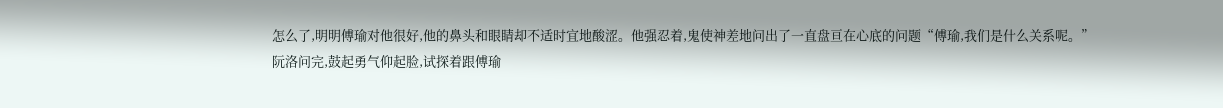怎么了,明明傅瑜对他很好,他的鼻头和眼睛却不适时宜地酸涩。他强忍着,鬼使神差地问出了一直盘亘在心底的问题“傅瑜,我们是什么关系呢。”
阮洛问完,鼓起勇气仰起脸,试探着跟傅瑜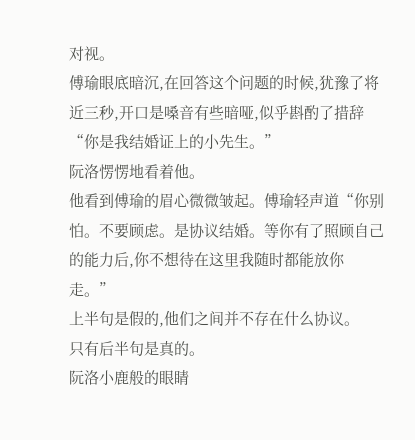对视。
傅瑜眼底暗沉,在回答这个问题的时候,犹豫了将近三秒,开口是嗓音有些暗哑,似乎斟酌了措辞“你是我结婚证上的小先生。”
阮洛愣愣地看着他。
他看到傅瑜的眉心微微皱起。傅瑜轻声道“你别怕。不要顾虑。是协议结婚。等你有了照顾自己的能力后,你不想待在这里我随时都能放你走。”
上半句是假的,他们之间并不存在什么协议。
只有后半句是真的。
阮洛小鹿般的眼睛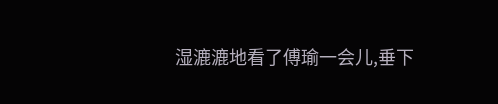湿漉漉地看了傅瑜一会儿,垂下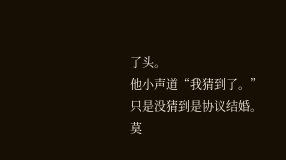了头。
他小声道“我猜到了。”
只是没猜到是协议结婚。
莫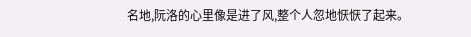名地,阮洛的心里像是进了风,整个人忽地恹恹了起来。